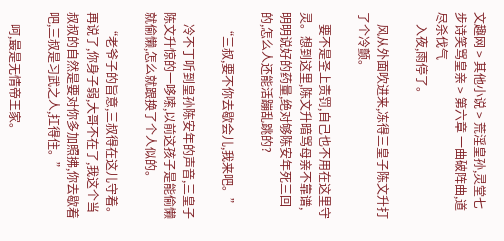文趣网 > 其他小说 > 荒淫皇孙,灵堂七步诗笑骂皇亲 > 第六章 一曲破阵曲,道尽杀伐气
    入夜,雨停了。

    风从外面吹进来,冻得三皇子陈文升打了个冷颤。

    要不是圣上责罚,自己也不用在这里守灵。想到这里,陈文升暗骂母亲不靠谱,明明说好的药量,绝对够陈安年死三回的,怎么人还能活蹦乱跳的?

    “三叔,要不你去歇会儿,我来吧。”

    冷不丁听到皇孙陈安年的声音,三皇子陈文升惊的一哆嗦,以前这孩子是能偷懒就偷懒,怎么就跟换了个人似的。

    “老爷子的旨意,三叔得在这儿守着。再说了,你身子弱,大哥不在了,我这个当叔叔的自然是要对你多加照拂,你去歇着吧,三叔是习武之人,扛得住。”

    呵,最是无情帝王家。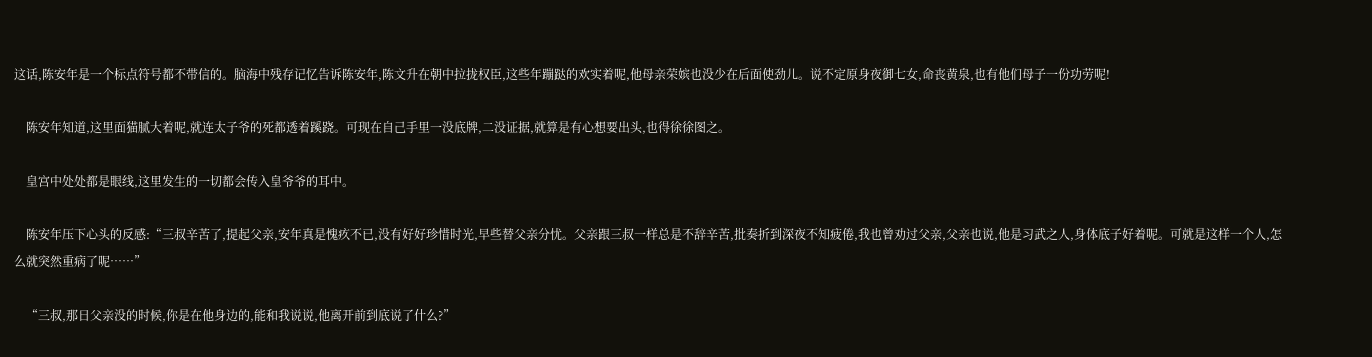这话,陈安年是一个标点符号都不带信的。脑海中残存记忆告诉陈安年,陈文升在朝中拉拢权臣,这些年蹦跶的欢实着呢,他母亲荣嫔也没少在后面使劲儿。说不定原身夜御七女,命丧黄泉,也有他们母子一份功劳呢!

    陈安年知道,这里面猫腻大着呢,就连太子爷的死都透着蹊跷。可现在自己手里一没底牌,二没证据,就算是有心想要出头,也得徐徐图之。

    皇宫中处处都是眼线,这里发生的一切都会传入皇爷爷的耳中。

    陈安年压下心头的反感:“三叔辛苦了,提起父亲,安年真是愧疚不已,没有好好珍惜时光,早些替父亲分忧。父亲跟三叔一样总是不辞辛苦,批奏折到深夜不知疲倦,我也曾劝过父亲,父亲也说,他是习武之人,身体底子好着呢。可就是这样一个人,怎么就突然重病了呢……”

    “三叔,那日父亲没的时候,你是在他身边的,能和我说说,他离开前到底说了什么?”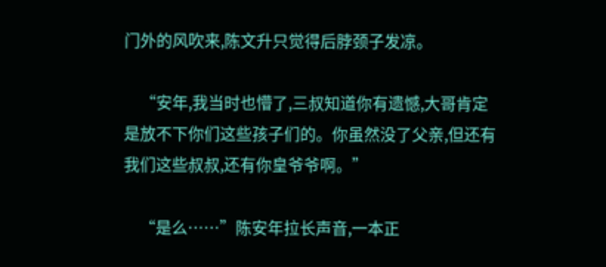门外的风吹来,陈文升只觉得后脖颈子发凉。

    “安年,我当时也懵了,三叔知道你有遗憾,大哥肯定是放不下你们这些孩子们的。你虽然没了父亲,但还有我们这些叔叔,还有你皇爷爷啊。”

    “是么……”陈安年拉长声音,一本正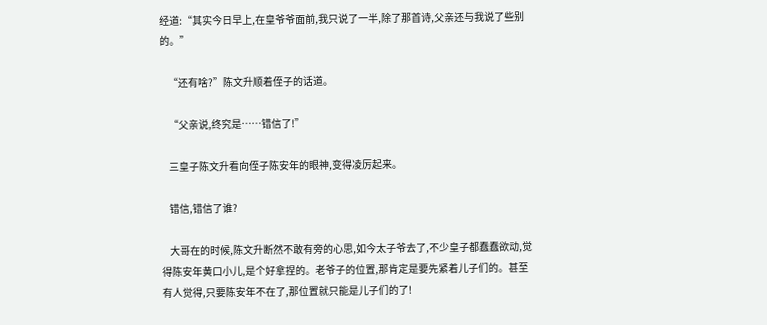经道:“其实今日早上,在皇爷爷面前,我只说了一半,除了那首诗,父亲还与我说了些别的。”

    “还有啥?”陈文升顺着侄子的话道。

    “父亲说,终究是……错信了!”

    三皇子陈文升看向侄子陈安年的眼神,变得凌厉起来。

    错信,错信了谁?

    大哥在的时候,陈文升断然不敢有旁的心思,如今太子爷去了,不少皇子都蠢蠢欲动,觉得陈安年黄口小儿,是个好拿捏的。老爷子的位置,那肯定是要先紧着儿子们的。甚至有人觉得,只要陈安年不在了,那位置就只能是儿子们的了!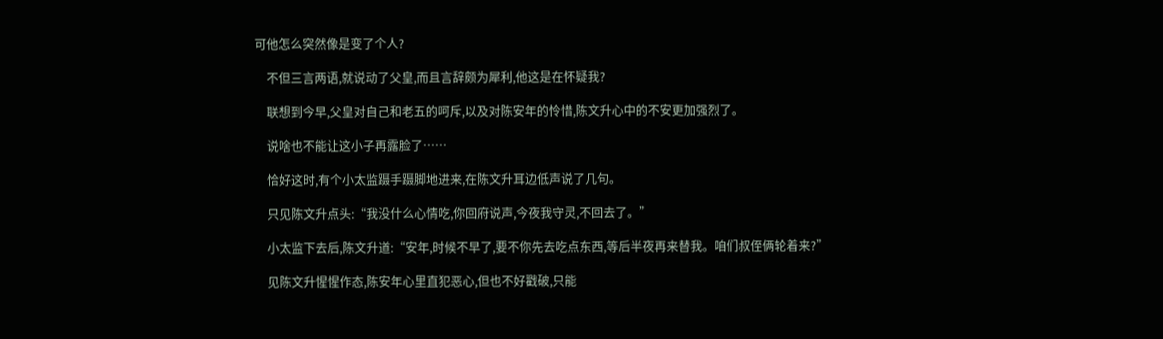可他怎么突然像是变了个人?

    不但三言两语,就说动了父皇,而且言辞颇为犀利,他这是在怀疑我?

    联想到今早,父皇对自己和老五的呵斥,以及对陈安年的怜惜,陈文升心中的不安更加强烈了。

    说啥也不能让这小子再露脸了……

    恰好这时,有个小太监蹑手蹑脚地进来,在陈文升耳边低声说了几句。

    只见陈文升点头:“我没什么心情吃,你回府说声,今夜我守灵,不回去了。”

    小太监下去后,陈文升道:“安年,时候不早了,要不你先去吃点东西,等后半夜再来替我。咱们叔侄俩轮着来?”

    见陈文升惺惺作态,陈安年心里直犯恶心,但也不好戳破,只能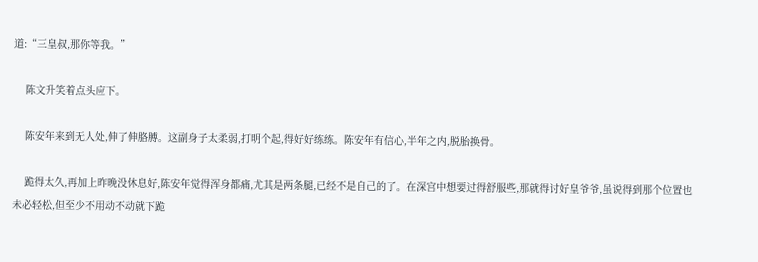道:“三皇叔,那你等我。”

    陈文升笑着点头应下。

    陈安年来到无人处,伸了伸胳膊。这副身子太柔弱,打明个起,得好好练练。陈安年有信心,半年之内,脱胎换骨。

    跪得太久,再加上昨晚没休息好,陈安年觉得浑身都痛,尤其是两条腿,已经不是自己的了。在深宫中想要过得舒服些,那就得讨好皇爷爷,虽说得到那个位置也未必轻松,但至少不用动不动就下跪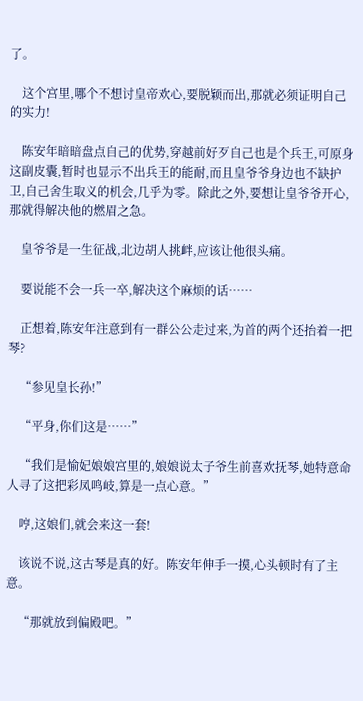了。

    这个宫里,哪个不想讨皇帝欢心,要脱颖而出,那就必须证明自己的实力!

    陈安年暗暗盘点自己的优势,穿越前好歹自己也是个兵王,可原身这副皮囊,暂时也显示不出兵王的能耐,而且皇爷爷身边也不缺护卫,自己舍生取义的机会,几乎为零。除此之外,要想让皇爷爷开心,那就得解决他的燃眉之急。

    皇爷爷是一生征战,北边胡人挑衅,应该让他很头痛。

    要说能不会一兵一卒,解决这个麻烦的话……

    正想着,陈安年注意到有一群公公走过来,为首的两个还抬着一把琴?

    “参见皇长孙!”

    “平身,你们这是……”

    “我们是愉妃娘娘宫里的,娘娘说太子爷生前喜欢抚琴,她特意命人寻了这把彩凤鸣岐,算是一点心意。”

    哼,这娘们,就会来这一套!

    该说不说,这古琴是真的好。陈安年伸手一摸,心头顿时有了主意。

    “那就放到偏殿吧。”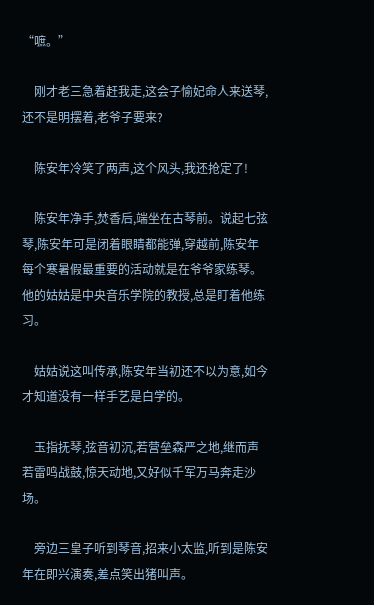“嗻。”

    刚才老三急着赶我走,这会子愉妃命人来送琴,还不是明摆着,老爷子要来?

    陈安年冷笑了两声,这个风头,我还抢定了!

    陈安年净手,焚香后,端坐在古琴前。说起七弦琴,陈安年可是闭着眼睛都能弹,穿越前,陈安年每个寒暑假最重要的活动就是在爷爷家练琴。他的姑姑是中央音乐学院的教授,总是盯着他练习。

    姑姑说这叫传承,陈安年当初还不以为意,如今才知道没有一样手艺是白学的。

    玉指抚琴,弦音初沉,若营垒森严之地,继而声若雷鸣战鼓,惊天动地,又好似千军万马奔走沙场。

    旁边三皇子听到琴音,招来小太监,听到是陈安年在即兴演奏,差点笑出猪叫声。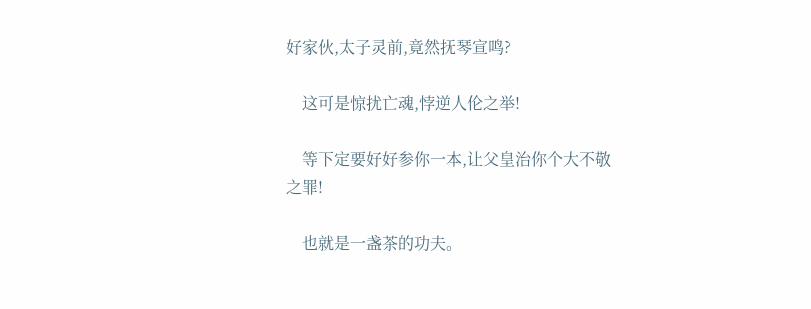好家伙,太子灵前,竟然抚琴宣鸣?

    这可是惊扰亡魂,悖逆人伦之举!

    等下定要好好参你一本,让父皇治你个大不敬之罪!

    也就是一盏茶的功夫。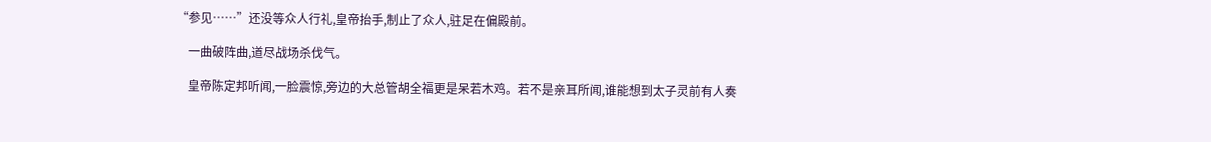“参见……”还没等众人行礼,皇帝抬手,制止了众人,驻足在偏殿前。

    一曲破阵曲,道尽战场杀伐气。

    皇帝陈定邦听闻,一脸震惊,旁边的大总管胡全福更是呆若木鸡。若不是亲耳所闻,谁能想到太子灵前有人奏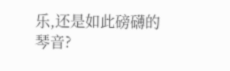乐,还是如此磅礴的琴音?